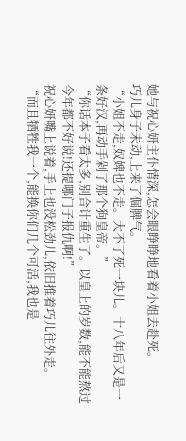她与祝心妍主仆情深,怎会眼睁睁地看着小姐去赴死。
巧儿身子未动,上来了倔脾气。
“小姐不走,奴婢也不走。大不了死一块儿。十八年后又是一条好汉,再动手剁了那个狗皇帝。”
“你话本子看太多,别合计重生了。以皇上的岁数,能不能熬过今年都不好说!还提哪门子报仇啊!”
祝心妍嘴上说着,手上也没松劲儿,依旧推着巧儿往外走。
“而且牺牲我一个,能换你们几个可活,我也是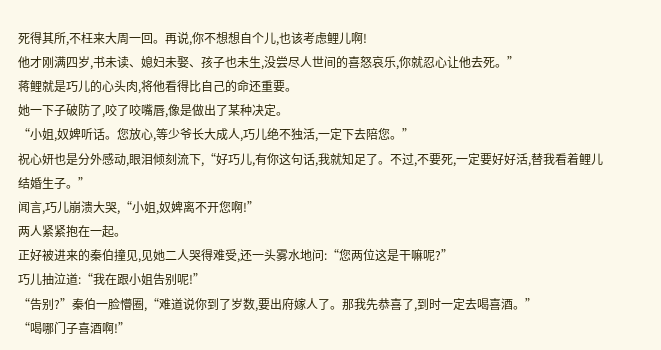死得其所,不枉来大周一回。再说,你不想想自个儿,也该考虑鲤儿啊!
他才刚满四岁,书未读、媳妇未娶、孩子也未生,没尝尽人世间的喜怒哀乐,你就忍心让他去死。”
蒋鲤就是巧儿的心头肉,将他看得比自己的命还重要。
她一下子破防了,咬了咬嘴唇,像是做出了某种决定。
“小姐,奴婢听话。您放心,等少爷长大成人,巧儿绝不独活,一定下去陪您。”
祝心妍也是分外感动,眼泪倾刻流下,“好巧儿,有你这句话,我就知足了。不过,不要死,一定要好好活,替我看着鲤儿结婚生子。”
闻言,巧儿崩溃大哭,“小姐,奴婢离不开您啊!”
两人紧紧抱在一起。
正好被进来的秦伯撞见,见她二人哭得难受,还一头雾水地问:“您两位这是干嘛呢?”
巧儿抽泣道:“我在跟小姐告别呢!”
“告别?”秦伯一脸懵圈,“难道说你到了岁数,要出府嫁人了。那我先恭喜了,到时一定去喝喜酒。”
“喝哪门子喜酒啊!”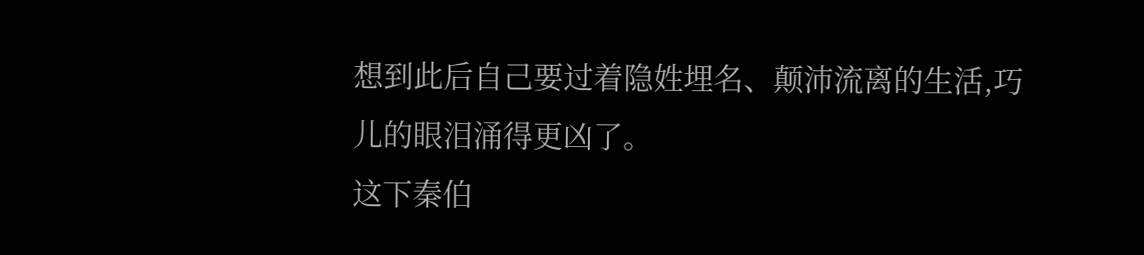想到此后自己要过着隐姓埋名、颠沛流离的生活,巧儿的眼泪涌得更凶了。
这下秦伯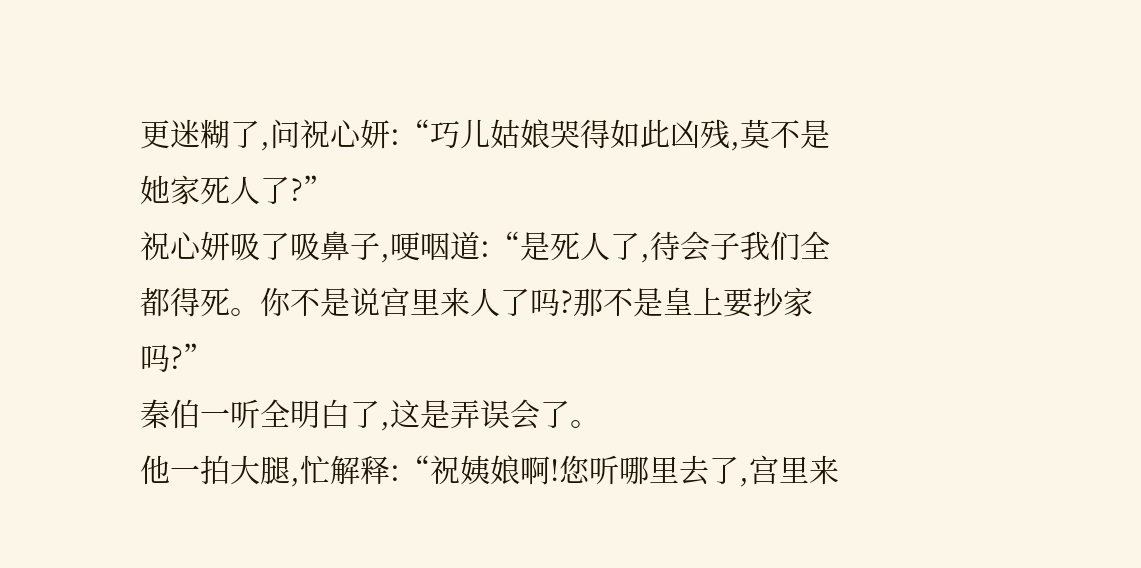更迷糊了,问祝心妍:“巧儿姑娘哭得如此凶残,莫不是她家死人了?”
祝心妍吸了吸鼻子,哽咽道:“是死人了,待会子我们全都得死。你不是说宫里来人了吗?那不是皇上要抄家吗?”
秦伯一听全明白了,这是弄误会了。
他一拍大腿,忙解释:“祝姨娘啊!您听哪里去了,宫里来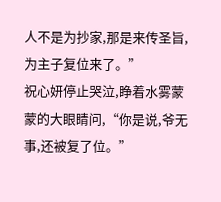人不是为抄家,那是来传圣旨,为主子复位来了。”
祝心妍停止哭泣,睁着水雾蒙蒙的大眼睛问,“你是说,爷无事,还被复了位。”